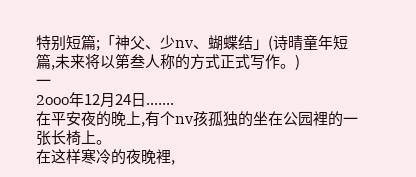特别短篇;「神父、少nv、蝴蝶结」(诗晴童年短篇,未来将以第叁人称的方式正式写作。)
一
2ooo年12月24日.......
在平安夜的晚上,有个nv孩孤独的坐在公园裡的一张长椅上。
在这样寒冷的夜晚裡,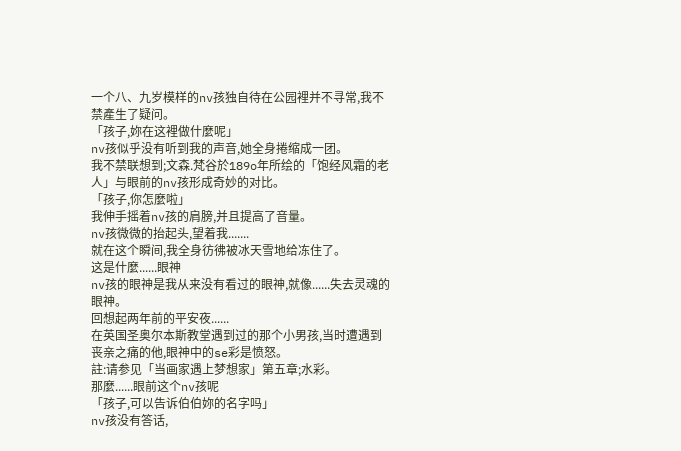一个八、九岁模样的nv孩独自待在公园裡并不寻常,我不禁產生了疑问。
「孩子,妳在这裡做什麼呢」
nv孩似乎没有听到我的声音,她全身捲缩成一团。
我不禁联想到;文森.梵谷於189o年所绘的「饱经风霜的老人」与眼前的nv孩形成奇妙的对比。
「孩子,你怎麼啦」
我伸手摇着nv孩的肩膀,并且提高了音量。
nv孩微微的抬起头,望着我.......
就在这个瞬间,我全身彷彿被冰天雪地给冻住了。
这是什麼......眼神
nv孩的眼神是我从来没有看过的眼神,就像......失去灵魂的眼神。
回想起两年前的平安夜......
在英国圣奥尔本斯教堂遇到过的那个小男孩,当时遭遇到丧亲之痛的他,眼神中的se彩是愤怒。
註:请参见「当画家遇上梦想家」第五章;水彩。
那麼......眼前这个nv孩呢
「孩子,可以告诉伯伯妳的名字吗」
nv孩没有答话,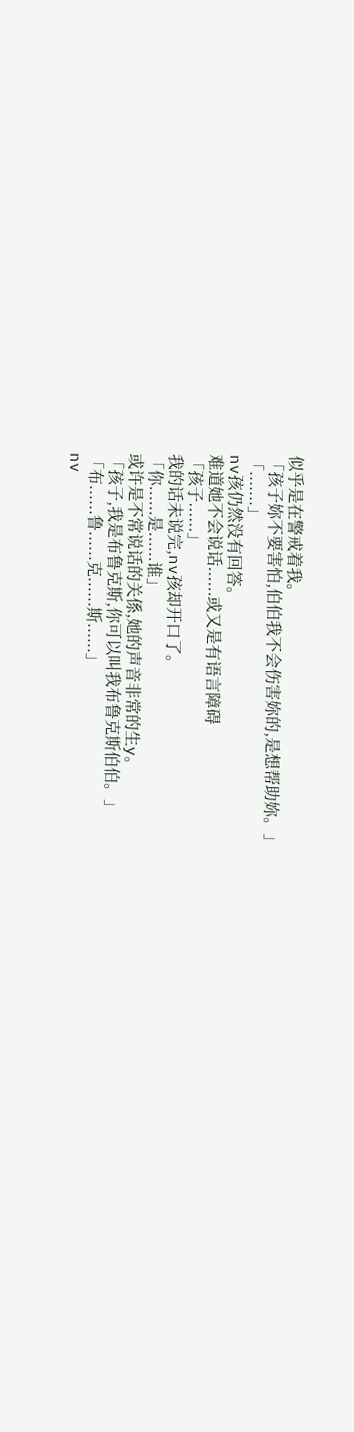似乎是在警戒着我。
「孩子妳不要害怕,伯伯我不会伤害妳的,是想帮助妳。」
「.......」
nv孩仍然没有回答。
难道她不会说话......或又是有语言障碍
「孩子......」
我的话未说完,nv孩却开口了。
「你......是......谁」
或许是不常说话的关係,她的声音非常的生y。
「孩子,我是布鲁克斯,你可以叫我布鲁克斯伯伯。」
「布......鲁......克......斯......」
nv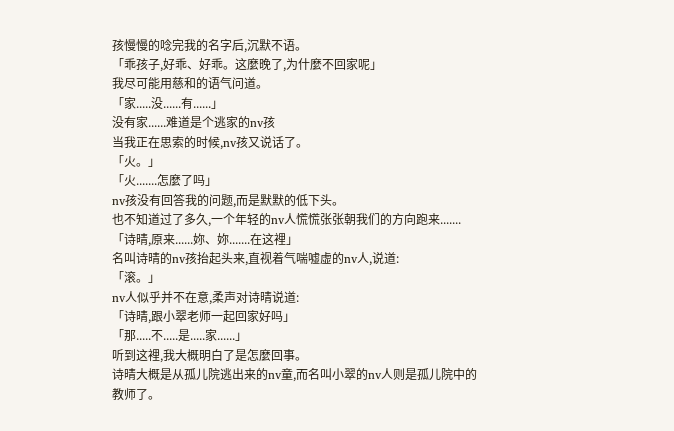孩慢慢的唸完我的名字后,沉默不语。
「乖孩子,好乖、好乖。这麼晚了,为什麼不回家呢」
我尽可能用慈和的语气问道。
「家.....没......有......」
没有家......难道是个逃家的nv孩
当我正在思索的时候,nv孩又说话了。
「火。」
「火.......怎麼了吗」
nv孩没有回答我的问题,而是默默的低下头。
也不知道过了多久,一个年轻的nv人慌慌张张朝我们的方向跑来.......
「诗晴,原来......妳、妳.......在这裡」
名叫诗晴的nv孩抬起头来,直视着气喘嘘虚的nv人,说道:
「滚。」
nv人似乎并不在意,柔声对诗晴说道:
「诗晴,跟小翠老师一起回家好吗」
「那.....不.....是.....家......」
听到这裡,我大概明白了是怎麼回事。
诗晴大概是从孤儿院逃出来的nv童,而名叫小翠的nv人则是孤儿院中的教师了。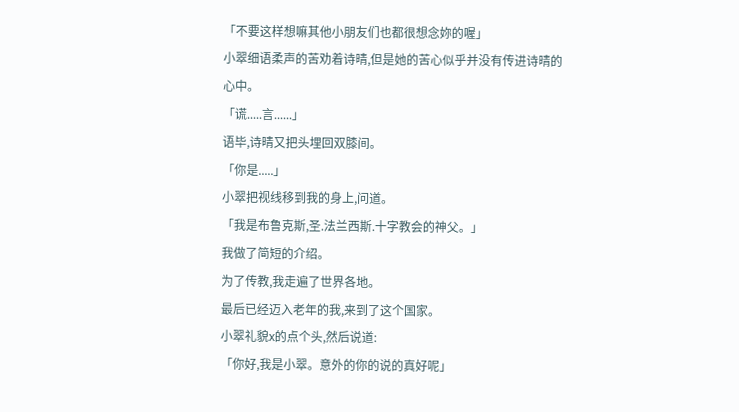「不要这样想嘛其他小朋友们也都很想念妳的喔」
小翠细语柔声的苦劝着诗晴,但是她的苦心似乎并没有传进诗晴的心中。
「谎.....言......」
语毕,诗晴又把头埋回双膝间。
「你是.....」
小翠把视线移到我的身上,问道。
「我是布鲁克斯,圣.法兰西斯.十字教会的神父。」
我做了简短的介绍。
为了传教,我走遍了世界各地。
最后已经迈入老年的我,来到了这个国家。
小翠礼貌x的点个头,然后说道:
「你好,我是小翠。意外的你的说的真好呢」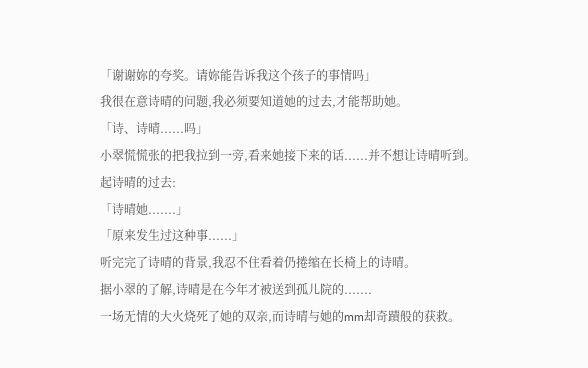「谢谢妳的夸奖。请妳能告诉我这个孩子的事情吗」
我很在意诗晴的问题,我必须要知道她的过去,才能帮助她。
「诗、诗晴......吗」
小翠慌慌张的把我拉到一旁,看来她接下来的话......并不想让诗晴听到。
起诗晴的过去:
「诗晴她.......」
「原来发生过这种事......」
听完完了诗晴的背景,我忍不住看着仍捲缩在长椅上的诗晴。
据小翠的了解,诗晴是在今年才被送到孤儿院的.......
一场无情的大火烧死了她的双亲,而诗晴与她的mm却奇蹟般的获救。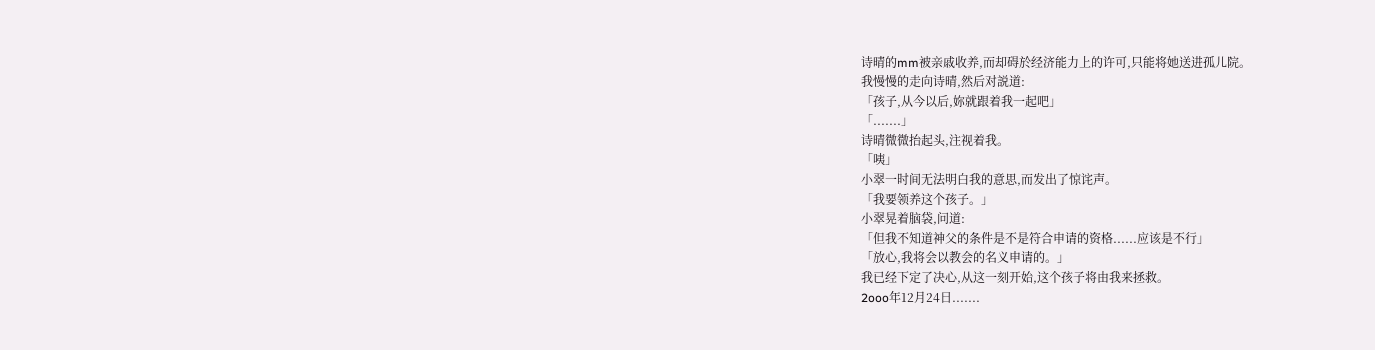诗晴的mm被亲戚收养,而却碍於经济能力上的许可,只能将她送进孤儿院。
我慢慢的走向诗晴,然后对説道:
「孩子,从今以后,妳就跟着我一起吧」
「.......」
诗晴微微抬起头,注视着我。
「咦」
小翠一时间无法明白我的意思,而发出了惊诧声。
「我要领养这个孩子。」
小翠晃着脑袋,问道:
「但我不知道神父的条件是不是符合申请的资格......应该是不行」
「放心,我将会以教会的名义申请的。」
我已经下定了决心,从这一刻开始,这个孩子将由我来拯救。
2ooo年12月24日.......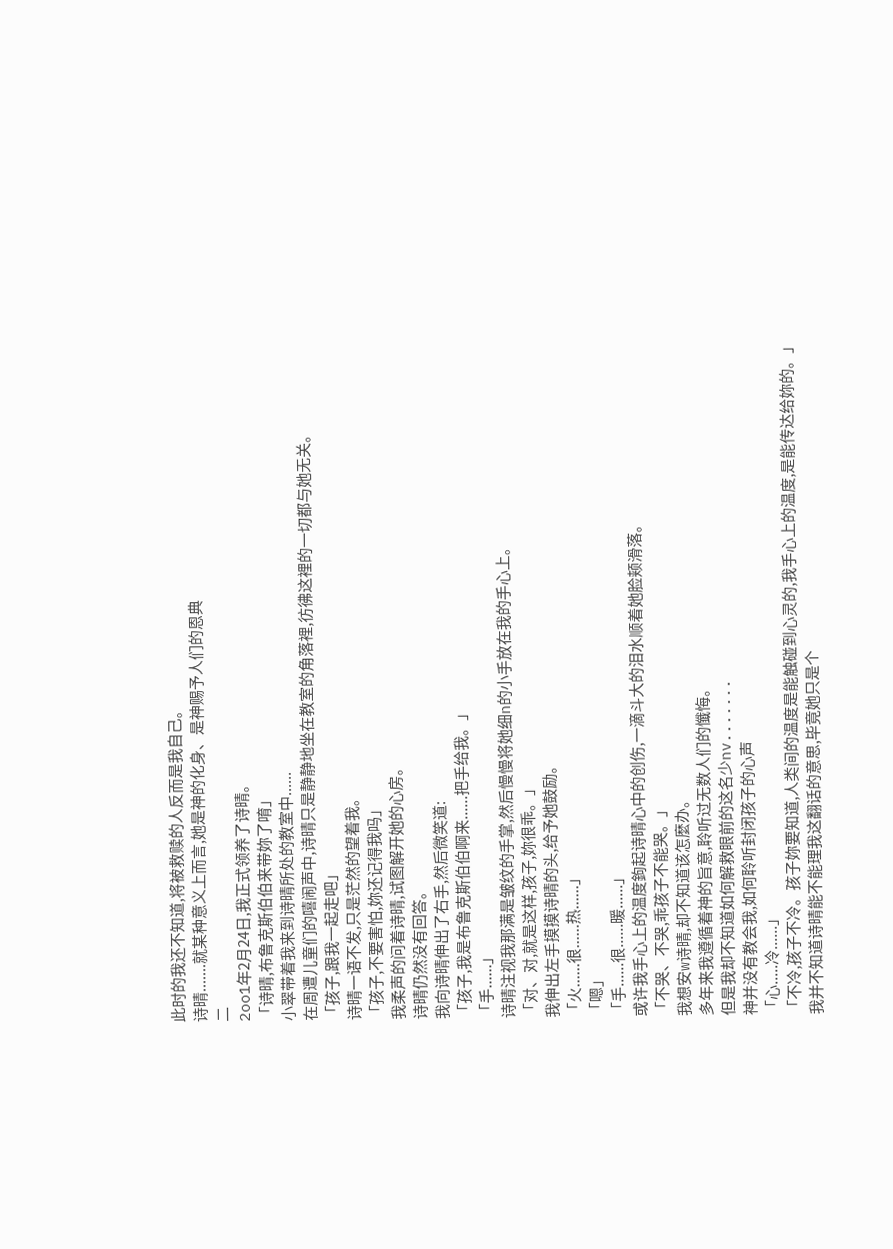此时的我还不知道,将被救赎的人反而是我自己。
诗晴.......就某种意义上而言,她是神的化身、是神赐予人们的恩典
二
2oo1年2月24日,我正式领养了诗晴。
「诗晴,布鲁克斯伯伯来带妳了唷」
小翠带着我来到诗晴所处的教室中......
在周遭儿童们的嘻闹声中,诗晴只是静静地坐在教室的角落裡,彷彿这裡的一切都与她无关。
「孩子,跟我一起走吧」
诗晴一语不发,只是茫然的望着我。
「孩子,不要害怕,妳还记得我吗」
我柔声的问着诗晴,试图解开她的心房。
诗晴仍然没有回答。
我向诗晴伸出了右手,然后微笑道:
「孩子,我是布鲁克斯伯伯啊来......把手给我。」
「手......」
诗晴注视我那满是皱纹的手掌,然后慢慢将她细n的小手放在我的手心上。
「对、对,就是这样,孩子,妳很乖。」
我伸出左手摸摸诗晴的头,给予她鼓励。
「火......很......热......」
「嗯」
「手......很......暖......」
或许我手心上的温度鉤起诗晴心中的创伤,一滴斗大的泪水顺着她脸颊滑落。
「不哭、不哭,乖孩子不能哭。」
我想安w诗晴,却不知道该怎麼办。
多年来我遵循着神的旨意,聆听过无数人们的懺悔。
但是我却不知道如何解救眼前的这名少nv.......
神并没有教会我,如何聆听封闭孩子的心声
「心.....冷......」
「不冷,孩子不冷。孩子妳要知道,人类间的温度是能触碰到心灵的,我手心上的温度,是能传达给妳的。」
我并不知道诗晴能不能理我这翻话的意思,毕竟她只是个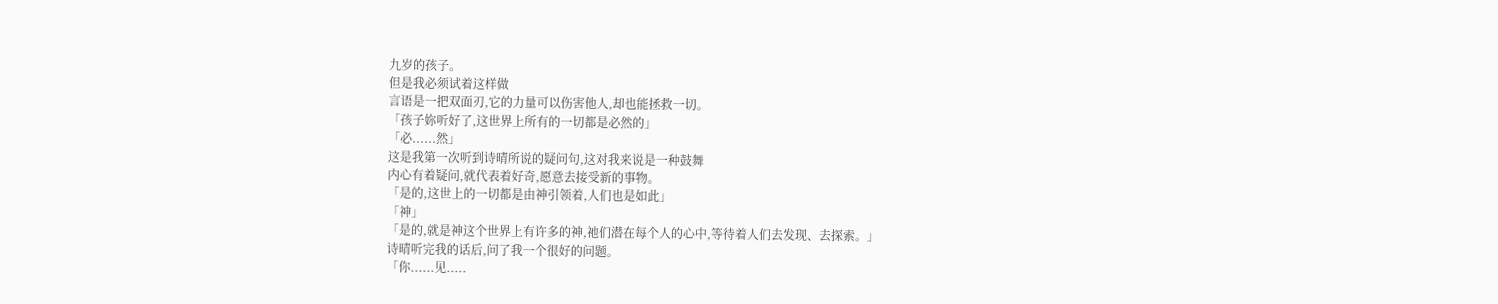九岁的孩子。
但是我必须试着这样做
言语是一把双面刃,它的力量可以伤害他人,却也能拯救一切。
「孩子妳听好了,这世界上所有的一切都是必然的」
「必......然」
这是我第一次听到诗晴所说的疑问句,这对我来说是一种鼓舞
内心有着疑问,就代表着好奇,愿意去接受新的事物。
「是的,这世上的一切都是由神引领着,人们也是如此」
「神」
「是的,就是神这个世界上有许多的神,祂们潜在每个人的心中,等待着人们去发现、去探索。」
诗晴听完我的话后,问了我一个很好的问题。
「你......见.....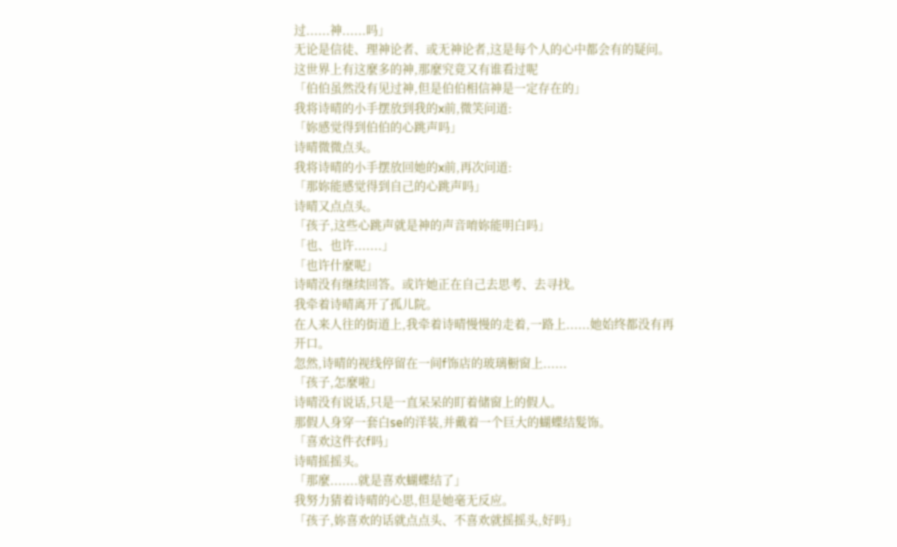过......神......吗」
无论是信徒、理神论者、或无神论者,这是每个人的心中都会有的疑问。
这世界上有这麼多的神,那麼究竟又有谁看过呢
「伯伯虽然没有见过神,但是伯伯相信神是一定存在的」
我将诗晴的小手摆放到我的x前,微笑问道:
「妳感觉得到伯伯的心跳声吗」
诗晴微微点头。
我将诗晴的小手摆放回她的x前,再次问道:
「那妳能感觉得到自己的心跳声吗」
诗晴又点点头。
「孩子,这些心跳声就是神的声音唷妳能明白吗」
「也、也许.......」
「也许什麼呢」
诗晴没有继续回答。或许她正在自己去思考、去寻找。
我牵着诗晴离开了孤儿院。
在人来人往的街道上,我牵着诗晴慢慢的走着,一路上......她始终都没有再开口。
忽然,诗晴的视线停留在一间f饰店的玻璃橱窗上......
「孩子,怎麼啦」
诗晴没有说话,只是一直呆呆的盯着储窗上的假人。
那假人身穿一套白se的洋装,并戴着一个巨大的蝴蝶结髮饰。
「喜欢这件衣f吗」
诗晴摇摇头。
「那麼.......就是喜欢蝴蝶结了」
我努力猜着诗晴的心思,但是她毫无反应。
「孩子,妳喜欢的话就点点头、不喜欢就摇摇头,好吗」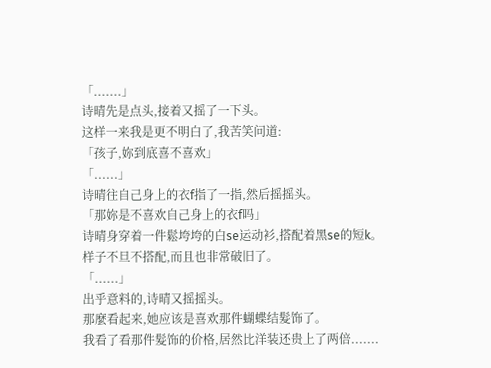「.......」
诗晴先是点头,接着又摇了一下头。
这样一来我是更不明白了,我苦笑问道:
「孩子,妳到底喜不喜欢」
「......」
诗晴往自己身上的衣f指了一指,然后摇摇头。
「那妳是不喜欢自己身上的衣f吗」
诗晴身穿着一件鬆垮垮的白se运动衫,搭配着黑se的短k。
样子不旦不搭配,而且也非常破旧了。
「......」
出乎意料的,诗晴又摇摇头。
那麼看起来,她应该是喜欢那件蝴蝶结髮饰了。
我看了看那件髮饰的价格,居然比洋装还贵上了两倍.......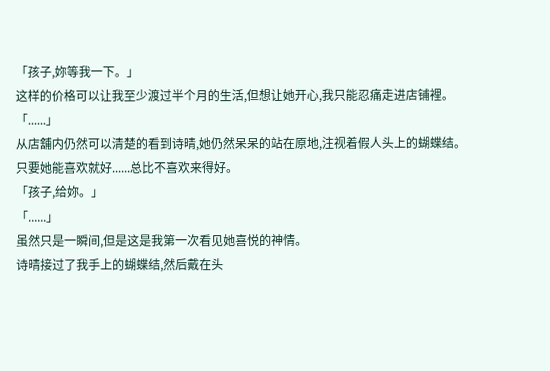「孩子,妳等我一下。」
这样的价格可以让我至少渡过半个月的生活,但想让她开心,我只能忍痛走进店铺裡。
「......」
从店舖内仍然可以清楚的看到诗晴,她仍然呆呆的站在原地,注视着假人头上的蝴蝶结。
只要她能喜欢就好......总比不喜欢来得好。
「孩子,给妳。」
「......」
虽然只是一瞬间,但是这是我第一次看见她喜悦的神情。
诗晴接过了我手上的蝴蝶结,然后戴在头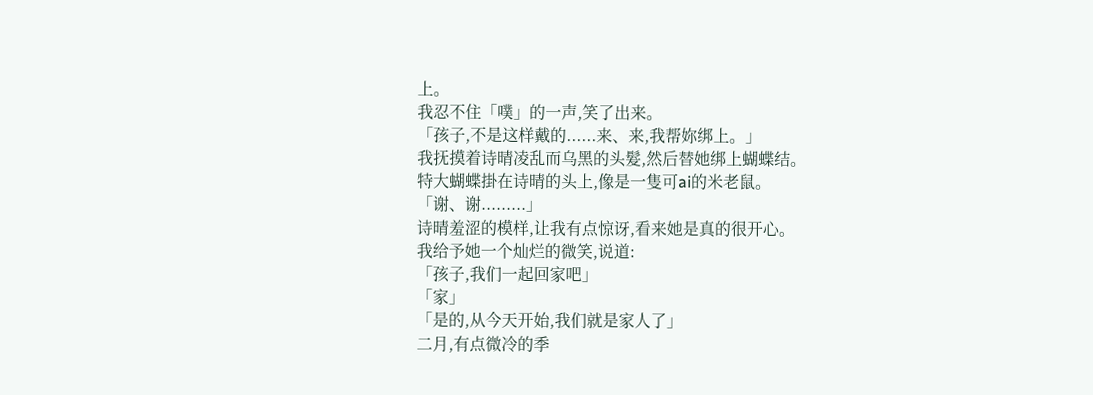上。
我忍不住「噗」的一声,笑了出来。
「孩子,不是这样戴的......来、来,我帮妳绑上。」
我抚摸着诗晴凌乱而乌黑的头髮,然后替她绑上蝴蝶结。
特大蝴蝶掛在诗晴的头上,像是一隻可ai的米老鼠。
「谢、谢.........」
诗晴羞涩的模样,让我有点惊讶,看来她是真的很开心。
我给予她一个灿烂的微笑,说道:
「孩子,我们一起回家吧」
「家」
「是的,从今天开始,我们就是家人了」
二月,有点微冷的季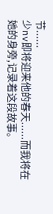节......
少nv即将迎来他的春天......而我将在她的身旁,记录着这段故事。